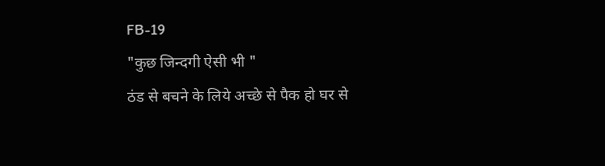FB-19
"कुछ जिन्दगी ऐसी भी "
ठंड से बचने के लिये अच्छे से पैक हो घर से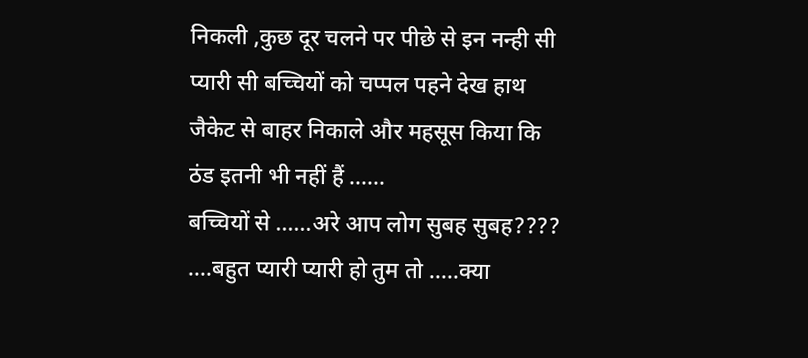निकली ,कुछ दूर चलने पर पीछे से इन नन्ही सी प्यारी सी बच्चियों को चप्पल पहने देख हाथ जैकेट से बाहर निकाले और महसूस किया कि ठंड इतनी भी नहीं हैं ......
बच्चियों से ......अरे आप लोग सुबह सुबह???? ....बहुत प्यारी प्यारी हो तुम तो .....क्या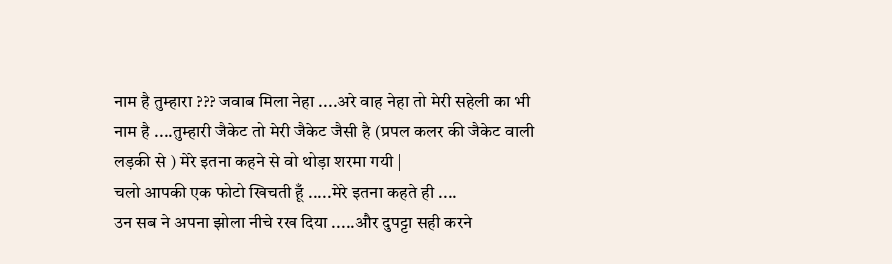नाम है तुम्हारा ??? जवाब मिला नेहा ....अरे वाह नेहा तो मेरी सहेली का भी नाम है ....तुम्हारी जैकेट तो मेरी जैकेट जैसी है (प्रपल कलर की जैकेट वाली लड़की से ) मेरे इतना कहने से वो थोड़ा शरमा गयी |
चलो आपकी एक फोटो खिचती हूँ .....मेरे इतना कहते ही ....
उन सब ने अपना झोला नीचे रख दिया .....और दुपट्टा सही करने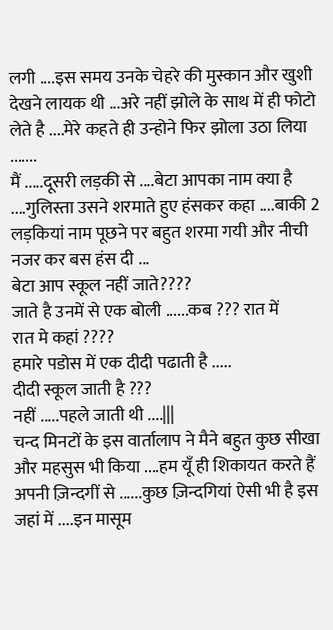लगी ....इस समय उनके चेहरे की मुस्कान और खुशी देखने लायक थी ...अरे नहीं झोले के साथ में ही फोटो लेते है ....मेरे कहते ही उन्होने फिर झोला उठा लिया .......
मैं .....दूसरी लड़की से ....बेटा आपका नाम क्या है ....गुलिस्ता उसने शरमाते हुए हंसकर कहा ....बाकी 2 लड़कियां नाम पूछने पर बहुत शरमा गयी और नीची नजर कर बस हंस दी ...
बेटा आप स्कूल नहीं जाते????
जाते है उनमें से एक बोली ......कब ??? रात में
रात मे कहां ????
हमारे पडोस में एक दीदी पढाती है .....
दीदी स्कूल जाती है ???
नहीं .....पहले जाती थी ....|||
चन्द मिनटों के इस वार्तालाप ने मैने बहुत कुछ सीखा और महसुस भी किया ....हम यूँ ही शिकायत करते हैं अपनी ज़िन्दगीं से ......कुछ ज़िन्दगियां ऐसी भी है इस जहां में ....इन मासूम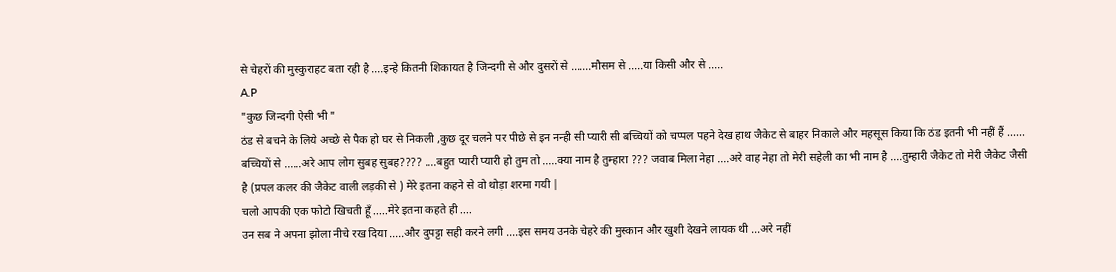से चेहरों की मुस्कुराहट बता रही है ....इन्हे कितनी शिकायत है जिन्दगी से और दुसरों से .......मौसम से .....या किसी और से .....
A.P
"कुछ जिन्दगी ऐसी भी "
ठंड से बचने के लिये अच्छे से पैक हो घर से निकली ,कुछ दूर चलने पर पीछे से इन नन्ही सी प्यारी सी बच्चियों को चप्पल पहने देख हाथ जैकेट से बाहर निकाले और महसूस किया कि ठंड इतनी भी नहीं हैं ......
बच्चियों से ......अरे आप लोग सुबह सुबह???? ....बहुत प्यारी प्यारी हो तुम तो .....क्या नाम है तुम्हारा ??? जवाब मिला नेहा ....अरे वाह नेहा तो मेरी सहेली का भी नाम है ....तुम्हारी जैकेट तो मेरी जैकेट जैसी है (प्रपल कलर की जैकेट वाली लड़की से ) मेरे इतना कहने से वो थोड़ा शरमा गयी |
चलो आपकी एक फोटो खिचती हूँ .....मेरे इतना कहते ही ....
उन सब ने अपना झोला नीचे रख दिया .....और दुपट्टा सही करने लगी ....इस समय उनके चेहरे की मुस्कान और खुशी देखने लायक थी ...अरे नहीं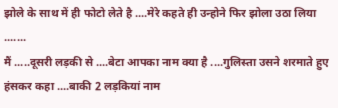झोले के साथ में ही फोटो लेते है ....मेरे कहते ही उन्होने फिर झोला उठा लिया .......
मैं .....दूसरी लड़की से ....बेटा आपका नाम क्या है ....गुलिस्ता उसने शरमाते हुए हंसकर कहा ....बाकी 2 लड़कियां नाम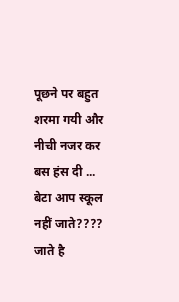पूछने पर बहुत शरमा गयी और नीची नजर कर बस हंस दी ...
बेटा आप स्कूल नहीं जाते????
जाते है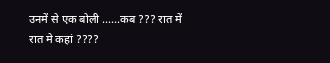उनमें से एक बोली ......कब ??? रात में
रात मे कहां ????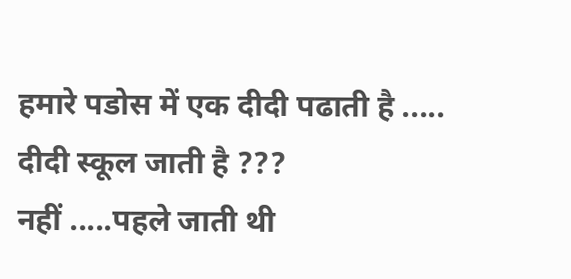हमारे पडोस में एक दीदी पढाती है .....
दीदी स्कूल जाती है ???
नहीं .....पहले जाती थी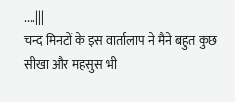....|||
चन्द मिनटों के इस वार्तालाप ने मैने बहुत कुछ सीखा और महसुस भी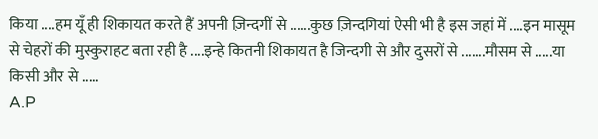किया ....हम यूँ ही शिकायत करते हैं अपनी ज़िन्दगीं से ......कुछ ज़िन्दगियां ऐसी भी है इस जहां में ....इन मासूम से चेहरों की मुस्कुराहट बता रही है ....इन्हे कितनी शिकायत है जिन्दगी से और दुसरों से .......मौसम से .....या किसी और से .....
A.P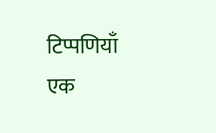टिप्पणियाँ
एक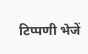टिप्पणी भेजें